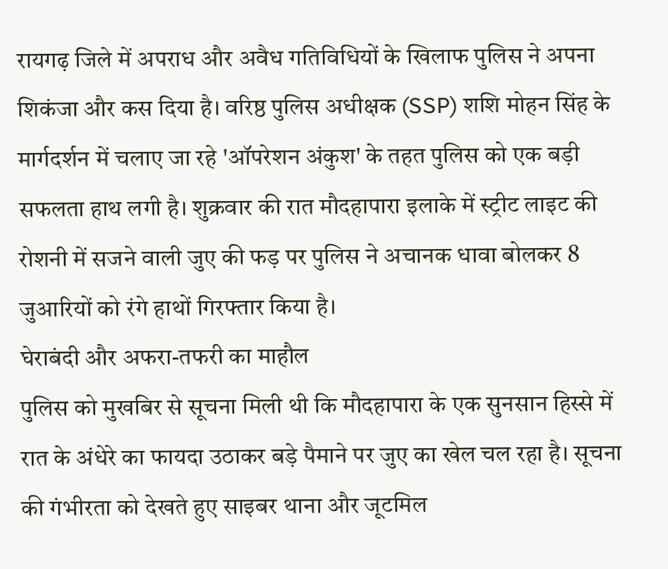रायगढ़ जिले में अपराध और अवैध गतिविधियों के खिलाफ पुलिस ने अपना शिकंजा और कस दिया है। वरिष्ठ पुलिस अधीक्षक (SSP) शशि मोहन सिंह के मार्गदर्शन में चलाए जा रहे 'ऑपरेशन अंकुश' के तहत पुलिस को एक बड़ी सफलता हाथ लगी है। शुक्रवार की रात मौदहापारा इलाके में स्ट्रीट लाइट की रोशनी में सजने वाली जुए की फड़ पर पुलिस ने अचानक धावा बोलकर 8 जुआरियों को रंगे हाथों गिरफ्तार किया है।
घेराबंदी और अफरा-तफरी का माहौल
पुलिस को मुखबिर से सूचना मिली थी कि मौदहापारा के एक सुनसान हिस्से में रात के अंधेरे का फायदा उठाकर बड़े पैमाने पर जुए का खेल चल रहा है। सूचना की गंभीरता को देखते हुए साइबर थाना और जूटमिल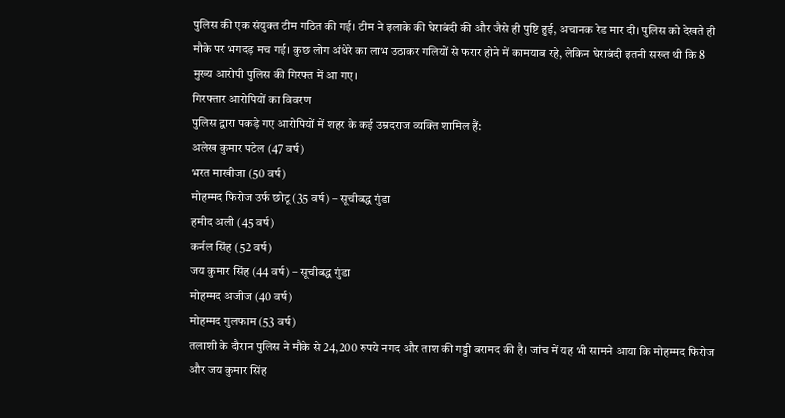पुलिस की एक संयुक्त टीम गठित की गई। टीम ने इलाके की घेराबंदी की और जैसे ही पुष्टि हुई, अचानक रेड मार दी। पुलिस को देखते ही मौके पर भगदड़ मच गई। कुछ लोग अंधेरे का लाभ उठाकर गलियों से फरार होने में कामयाब रहे, लेकिन घेराबंदी इतनी सख्त थी कि 8 मुख्य आरोपी पुलिस की गिरफ्त में आ गए।
गिरफ्तार आरोपियों का विवरण
पुलिस द्वारा पकड़े गए आरोपियों में शहर के कई उम्रदराज व्यक्ति शामिल हैं:
अलेख कुमार पटेल (47 वर्ष)
भरत माखीजा (50 वर्ष)
मोहम्मद फिरोज उर्फ छोटू (35 वर्ष) – सूचीबद्ध गुंडा
हमीद अली (45 वर्ष)
कर्नल सिंह (52 वर्ष)
जय कुमार सिंह (44 वर्ष) – सूचीबद्ध गुंडा
मोहम्मद अजीज (40 वर्ष)
मोहम्मद गुलफाम (53 वर्ष)
तलाशी के दौरान पुलिस ने मौके से 24,200 रुपये नगद और ताश की गड्डी बरामद की है। जांच में यह भी सामने आया कि मोहम्मद फिरोज और जय कुमार सिंह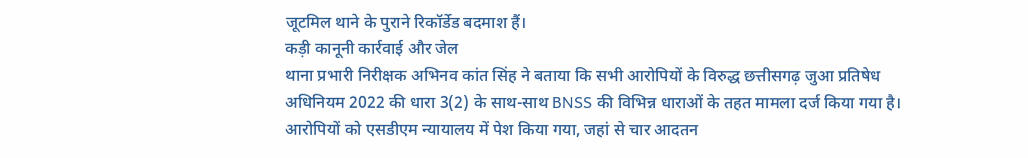जूटमिल थाने के पुराने रिकॉर्डेड बदमाश हैं।
कड़ी कानूनी कार्रवाई और जेल
थाना प्रभारी निरीक्षक अभिनव कांत सिंह ने बताया कि सभी आरोपियों के विरुद्ध छत्तीसगढ़ जुआ प्रतिषेध अधिनियम 2022 की धारा 3(2) के साथ-साथ BNSS की विभिन्न धाराओं के तहत मामला दर्ज किया गया है। आरोपियों को एसडीएम न्यायालय में पेश किया गया, जहां से चार आदतन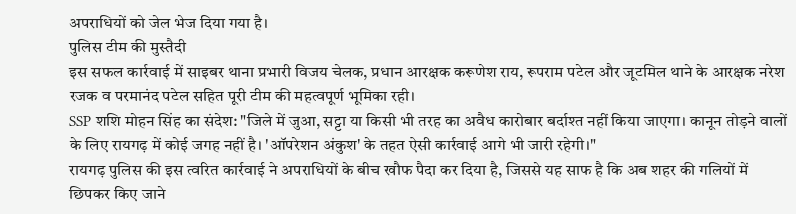अपराधियों को जेल भेज दिया गया है।
पुलिस टीम की मुस्तैदी
इस सफल कार्रवाई में साइबर थाना प्रभारी विजय चेलक, प्रधान आरक्षक करूणेश राय, रूपराम पटेल और जूटमिल थाने के आरक्षक नरेश रजक व परमानंद पटेल सहित पूरी टीम की महत्वपूर्ण भूमिका रही।
SSP शशि मोहन सिंह का संदेश: "जिले में जुआ, सट्टा या किसी भी तरह का अवैध कारोबार बर्दाश्त नहीं किया जाएगा। कानून तोड़ने वालों के लिए रायगढ़ में कोई जगह नहीं है। 'ऑपरेशन अंकुश' के तहत ऐसी कार्रवाई आगे भी जारी रहेगी।"
रायगढ़ पुलिस की इस त्वरित कार्रवाई ने अपराधियों के बीच खौफ पैदा कर दिया है, जिससे यह साफ है कि अब शहर की गलियों में छिपकर किए जाने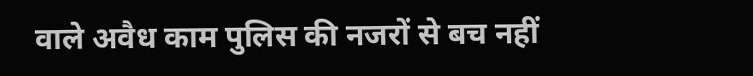वाले अवैध काम पुलिस की नजरों से बच नहीं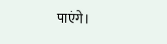पाएंगे।